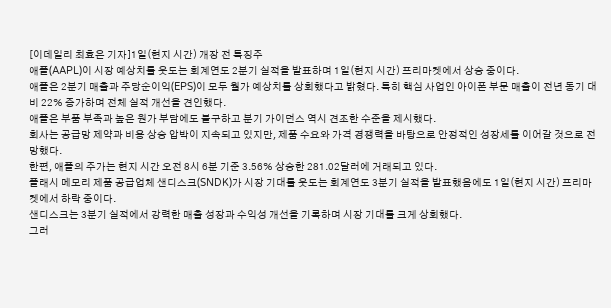[이데일리 최효은 기자]1일(현지 시간) 개장 전 특징주
애플(AAPL)이 시장 예상치를 웃도는 회계연도 2분기 실적을 발표하며 1일(현지 시간) 프리마켓에서 상승 중이다.
애플은 2분기 매출과 주당순이익(EPS)이 모두 월가 예상치를 상회했다고 밝혔다. 특히 핵심 사업인 아이폰 부문 매출이 전년 동기 대비 22% 증가하며 전체 실적 개선을 견인했다.
애플은 부품 부족과 높은 원가 부담에도 불구하고 분기 가이던스 역시 견조한 수준을 제시했다.
회사는 공급망 제약과 비용 상승 압박이 지속되고 있지만, 제품 수요와 가격 경쟁력을 바탕으로 안정적인 성장세를 이어갈 것으로 전망했다.
한편, 애플의 주가는 현지 시간 오전 8시 6분 기준 3.56% 상승한 281.02달러에 거래되고 있다.
플래시 메모리 제품 공급업체 샌디스크(SNDK)가 시장 기대를 웃도는 회계연도 3분기 실적을 발표했음에도 1일(현지 시간) 프리마켓에서 하락 중이다.
샌디스크는 3분기 실적에서 강력한 매출 성장과 수익성 개선을 기록하며 시장 기대를 크게 상회했다.
그러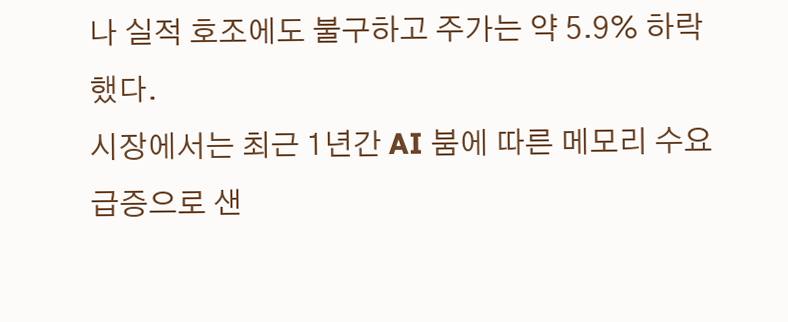나 실적 호조에도 불구하고 주가는 약 5.9% 하락했다.
시장에서는 최근 1년간 AI 붐에 따른 메모리 수요 급증으로 샌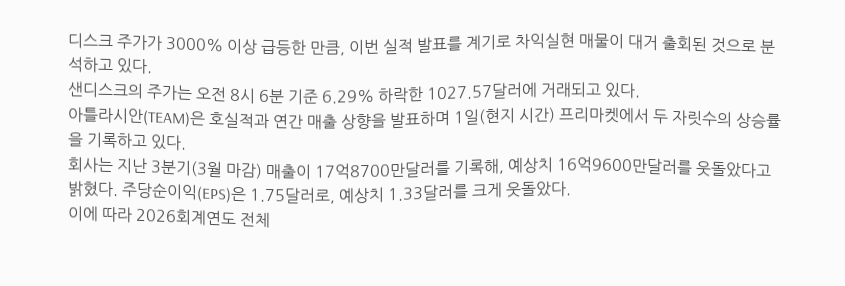디스크 주가가 3000% 이상 급등한 만큼, 이번 실적 발표를 계기로 차익실현 매물이 대거 출회된 것으로 분석하고 있다.
샌디스크의 주가는 오전 8시 6분 기준 6.29% 하락한 1027.57달러에 거래되고 있다.
아틀라시안(TEAM)은 호실적과 연간 매출 상향을 발표하며 1일(현지 시간) 프리마켓에서 두 자릿수의 상승률을 기록하고 있다.
회사는 지난 3분기(3월 마감) 매출이 17억8700만달러를 기록해, 예상치 16억9600만달러를 웃돌았다고 밝혔다. 주당순이익(EPS)은 1.75달러로, 예상치 1.33달러를 크게 웃돌았다.
이에 따라 2026회계연도 전체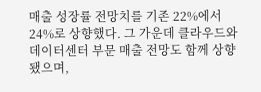매출 성장률 전망치를 기존 22%에서 24%로 상향했다. 그 가운데 클라우드와 데이터센터 부문 매출 전망도 함께 상향됐으며,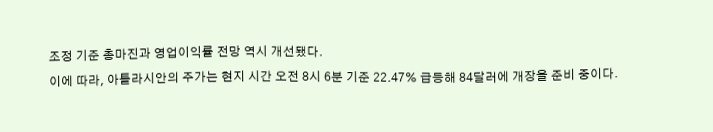조정 기준 총마진과 영업이익률 전망 역시 개선됐다.
이에 따라, 아틀라시안의 주가는 현지 시간 오전 8시 6분 기준 22.47% 급등해 84달러에 개장을 준비 중이다.